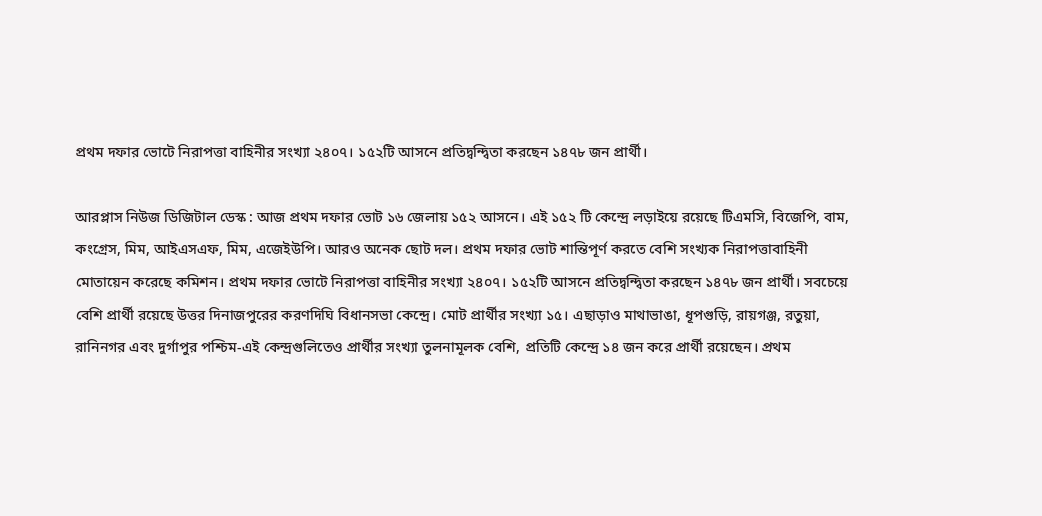প্রথম দফার ভোটে নিরাপত্তা বাহিনীর সংখ্যা ২৪০৭। ১৫২টি আসনে প্রতিদ্বন্দ্বিতা করছেন ১৪৭৮ জন প্রার্থী।

আরপ্লাস নিউজ ডিজিটাল ডেস্ক : আজ প্রথম দফার ভোট ১৬ জেলায় ১৫২ আসনে। এই ১৫২ টি কেন্দ্রে লড়াইয়ে রয়েছে টিএমসি, বিজেপি, বাম, কংগ্রেস, মিম, আইএসএফ, মিম, এজেইউপি। আরও অনেক ছোট দল। প্রথম দফার ভোট শান্তিপূর্ণ করতে বেশি সংখ্যক নিরাপত্তাবাহিনী মোতায়েন করেছে কমিশন। প্রথম দফার ভোটে নিরাপত্তা বাহিনীর সংখ্যা ২৪০৭। ১৫২টি আসনে প্রতিদ্বন্দ্বিতা করছেন ১৪৭৮ জন প্রার্থী। সবচেয়ে বেশি প্রার্থী রয়েছে উত্তর দিনাজপুরের করণদিঘি বিধানসভা কেন্দ্রে। মোট প্রার্থীর সংখ্যা ১৫। এছাড়াও মাথাভাঙা, ধূপগুড়ি, রায়গঞ্জ, রতুয়া, রানিনগর এবং দুর্গাপুর পশ্চিম-এই কেন্দ্রগুলিতেও প্রার্থীর সংখ্যা তুলনামূলক বেশি, প্রতিটি কেন্দ্রে ১৪ জন করে প্রার্থী রয়েছেন। প্রথম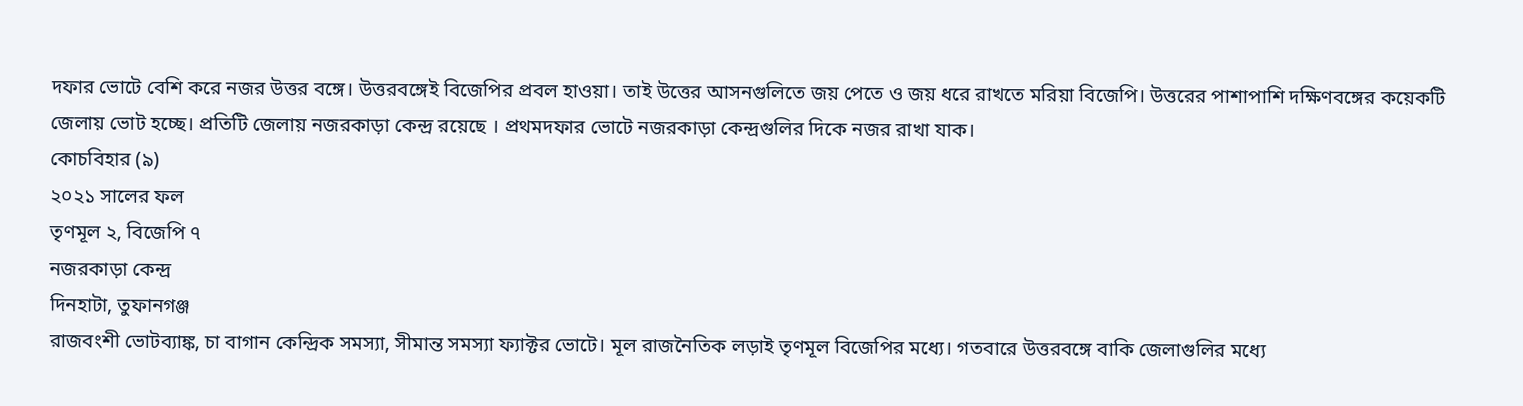দফার ভোটে বেশি করে নজর উত্তর বঙ্গে। উত্তরবঙ্গেই বিজেপির প্রবল হাওয়া। তাই উত্তের আসনগুলিতে জয় পেতে ও জয় ধরে রাখতে মরিয়া বিজেপি। উত্তরের পাশাপাশি দক্ষিণবঙ্গের কয়েকটি জেলায় ভোট হচ্ছে। প্রতিটি জেলায় নজরকাড়া কেন্দ্র রয়েছে । প্রথমদফার ভোটে নজরকাড়া কেন্দ্রগুলির দিকে নজর রাখা যাক।
কোচবিহার (৯)
২০২১ সালের ফল
তৃণমূল ২, বিজেপি ৭
নজরকাড়া কেন্দ্র
দিনহাটা, তুফানগঞ্জ
রাজবংশী ভোটব্যাঙ্ক, চা বাগান কেন্দ্রিক সমস্যা, সীমান্ত সমস্যা ফ্যাক্টর ভোটে। মূল রাজনৈতিক লড়াই তৃণমূল বিজেপির মধ্যে। গতবারে উত্তরবঙ্গে বাকি জেলাগুলির মধ্যে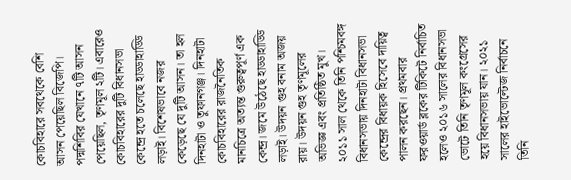কোচবিহারে সবথেকে বেশি আসন পেয়েছিল বিজেপি। পদ্মশিবির যেখানে ৭টি আসন পেয়েছিল, তৃণমূল ২টি। এবারেও কোচবিহারের দুটি বিধানসভা কেন্দ্রে হতে চলেছে হাড্ডাহাড্ডি লড়াই। বিশেষভাবে নজর কেড়েছে যে দুটি আসন। তা হল দিনহাটা ও তুফানগঞ্জ। দিনহাটা কোচবিহারের রাজনৈতিক মানচিত্রে অত্যন্ত গুরুত্বপূর্ণ এক কেন্দ্র। জমে উঠেছে হাড্ডাহাড্ডি লড়াই। উদয়ন গুহ বনাম অজয় রায়। উদয়ন গুহ তৃণমূলের অভিজ্ঞ এবং প্রতিষ্ঠিত মুখ। ২০১১ সাল থেকে তিনি পশ্চিমবঙ্গ বিধানসভায় দিনহাটা বিধানসভা কেন্দ্রের বিধায়ক হিসেবে দায়িত্ব পালন করছেন। প্রথমবার ফরওয়ার্ড ব্লকের টিকিটে নির্বাচিত হলেও ২০১৬ সালের বিধানসভা ভোটে তিনি তৃণমূল কংগ্রেসের হয়ে বিধানসভায় যান। ২০২১ সালের হাইভোল্টেজ নির্বাচনে তিনি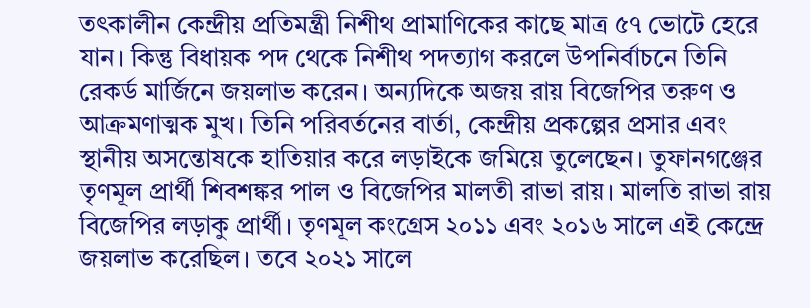তৎকালীন কেন্দ্রীয় প্রতিমন্ত্রী নিশীথ প্রামাণিকের কাছে মাত্র ৫৭ ভোটে হেরে যান। কিন্তু বিধায়ক পদ থেকে নিশীথ পদত্যাগ করলে উপনির্বাচনে তিনি রেকর্ড মার্জিনে জয়লাভ করেন। অন্যদিকে অজয় রায় বিজেপির তরুণ ও আক্রমণাত্মক মুখ। তিনি পরিবর্তনের বার্তা, কেন্দ্রীয় প্রকল্পের প্রসার এবং স্থানীয় অসন্তোষকে হাতিয়ার করে লড়াইকে জমিয়ে তুলেছেন। তুফানগঞ্জের তৃণমূল প্রার্থী শিবশঙ্কর পাল ও বিজেপির মালতী রাভা রায়। মালতি রাভা রায় বিজেপির লড়াকু প্রার্থী। তৃণমূল কংগ্রেস ২০১১ এবং ২০১৬ সালে এই কেন্দ্রে জয়লাভ করেছিল। তবে ২০২১ সালে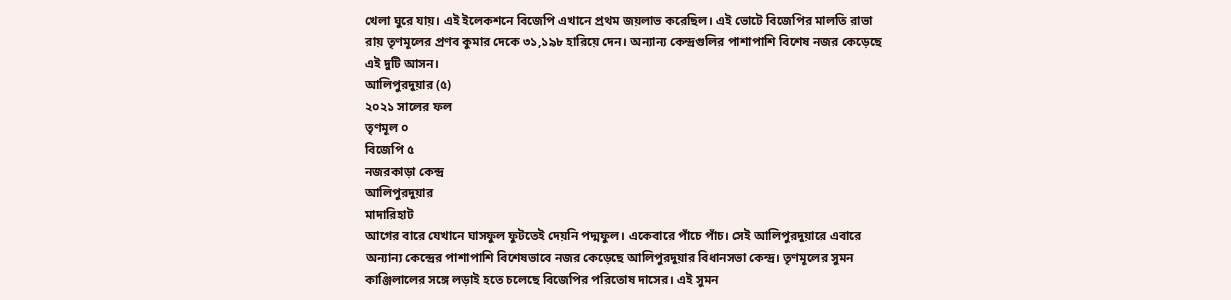খেলা ঘুরে যায়। এই ইলেকশনে বিজেপি এখানে প্রথম জয়লাভ করেছিল। এই ভোটে বিজেপির মালতি রাভা রায় তৃণমূলের প্রণব কুমার দেকে ৩১,১৯৮ হারিয়ে দেন। অন্যান্য কেন্দ্রগুলির পাশাপাশি বিশেষ নজর কেড়েছে এই দুটি আসন।
আলিপুরদুয়ার (৫)
২০২১ সালের ফল
তৃণমূল ০
বিজেপি ৫
নজরকাড়া কেন্দ্র
আলিপুরদুয়ার
মাদারিহাট
আগের বারে যেখানে ঘাসফুল ফুটতেই দেয়নি পদ্মফুল। একেবারে পাঁচে পাঁচ। সেই আলিপুরদুয়ারে এবারে অন্যান্য কেন্দ্রের পাশাপাশি বিশেষভাবে নজর কেড়েছে আলিপুরদুয়ার বিধানসভা কেন্দ্র। তৃণমূলের সুমন কাঞ্জিলালের সঙ্গে লড়াই হতে চলেছে বিজেপির পরিতোষ দাসের। এই সুমন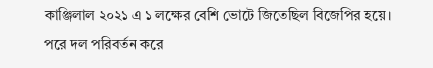কাঞ্জিলাল ২০২১ এ ১ লক্ষের বেশি ভোটে জিতেছিল বিজেপির হয়ে। পরে দল পরিবর্তন করে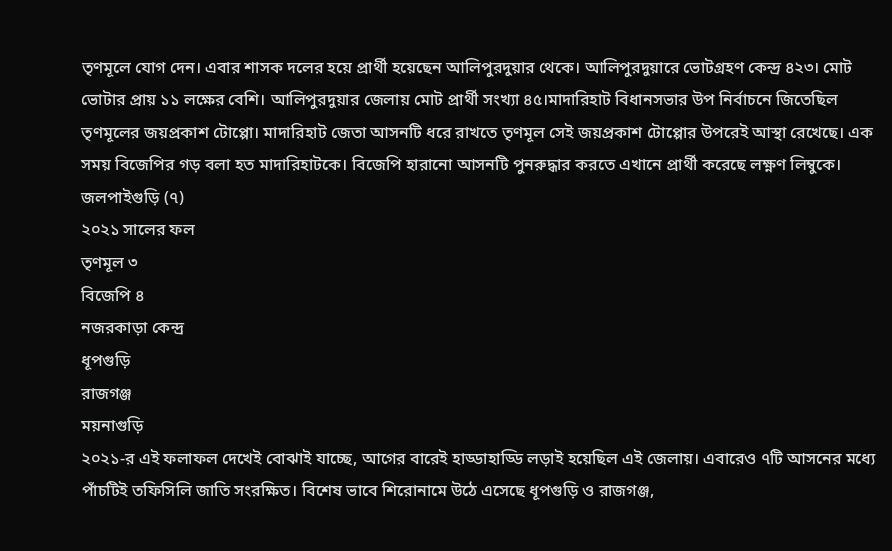তৃণমূলে যোগ দেন। এবার শাসক দলের হয়ে প্রার্থী হয়েছেন আলিপুরদুয়ার থেকে। আলিপুরদুয়ারে ভোটগ্রহণ কেন্দ্র ৪২৩। মোট ভোটার প্রায় ১১ লক্ষের বেশি। আলিপুরদুয়ার জেলায় মোট প্রার্থী সংখ্যা ৪৫।মাদারিহাট বিধানসভার উপ নির্বাচনে জিতেছিল তৃণমূলের জয়প্রকাশ টোপ্পো। মাদারিহাট জেতা আসনটি ধরে রাখতে তৃণমূল সেই জয়প্রকাশ টোপ্পোর উপরেই আস্থা রেখেছে। এক সময় বিজেপির গড় বলা হত মাদারিহাটকে। বিজেপি হারানো আসনটি পুনরুদ্ধার করতে এখানে প্রার্থী করেছে লক্ষ্ণণ লিম্বুকে।
জলপাইগুড়ি (৭)
২০২১ সালের ফল
তৃণমূল ৩
বিজেপি ৪
নজরকাড়া কেন্দ্র
ধূপগুড়ি
রাজগঞ্জ
ময়নাগুড়ি
২০২১-র এই ফলাফল দেখেই বোঝাই যাচ্ছে, আগের বারেই হাড্ডাহাড্ডি লড়াই হয়েছিল এই জেলায়। এবারেও ৭টি আসনের মধ্যে পাঁচটিই তফিসিলি জাতি সংরক্ষিত। বিশেষ ভাবে শিরোনামে উঠে এসেছে ধূপগুড়ি ও রাজগঞ্জ,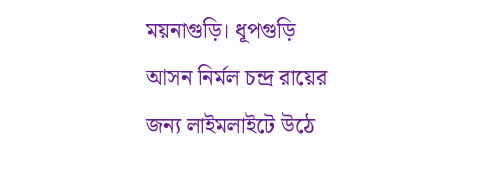ময়নাগুড়ি। ধূপগুড়ি আসন নির্মল চন্দ্র রায়ের জন্য লাইমলাইটে উঠে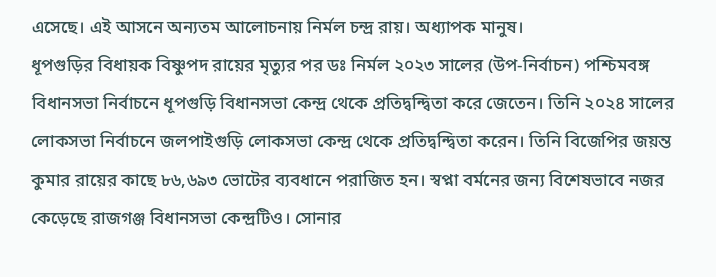এসেছে। এই আসনে অন্যতম আলোচনায় নির্মল চন্দ্র রায়। অধ্যাপক মানুষ।
ধূপগুড়ির বিধায়ক বিষ্ণুপদ রায়ের মৃত্যুর পর ডঃ নির্মল ২০২৩ সালের (উপ-নির্বাচন) পশ্চিমবঙ্গ বিধানসভা নির্বাচনে ধূপগুড়ি বিধানসভা কেন্দ্র থেকে প্রতিদ্বন্দ্বিতা করে জেতেন। তিনি ২০২৪ সালের লোকসভা নির্বাচনে জলপাইগুড়ি লোকসভা কেন্দ্র থেকে প্রতিদ্বন্দ্বিতা করেন। তিনি বিজেপির জয়ন্ত কুমার রায়ের কাছে ৮৬,৬৯৩ ভোটের ব্যবধানে পরাজিত হন। স্বপ্না বর্মনের জন্য বিশেষভাবে নজর কেড়েছে রাজগঞ্জ বিধানসভা কেন্দ্রটিও। সোনার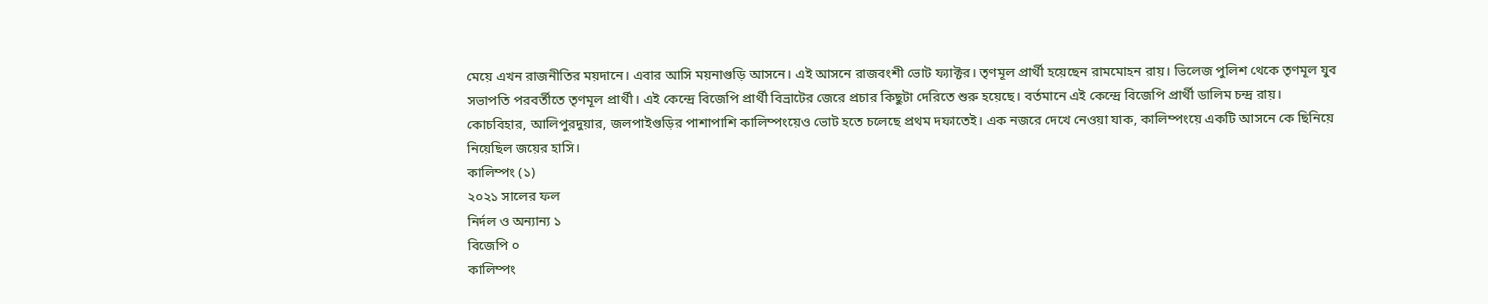মেয়ে এখন রাজনীতির ময়দানে। এবার আসি ময়নাগুড়ি আসনে। এই আসনে রাজবংশী ভোট ফ্যাক্টর। তৃণমূল প্রার্থী হয়েছেন রামমোহন রায়। ভিলেজ পুলিশ থেকে তৃণমূল যুব সভাপতি পরবর্তীতে তৃণমূল প্রার্থী। এই কেন্দ্রে বিজেপি প্রার্থী বিভ্রাটের জেরে প্রচার কিছুটা দেরিতে শুরু হয়েছে। বর্তমানে এই কেন্দ্রে বিজেপি প্রার্থী ডালিম চন্দ্র রায়। কোচবিহার, আলিপুরদুয়ার, জলপাইগুড়ির পাশাপাশি কালিম্পংয়েও ভোট হতে চলেছে প্রথম দফাতেই। এক নজরে দেখে নেওয়া যাক, কালিম্পংয়ে একটি আসনে কে ছিনিয়ে নিয়েছিল জয়ের হাসি।
কালিম্পং (১)
২০২১ সালের ফল
নির্দল ও অন্যান্য ১
বিজেপি ০
কালিম্পং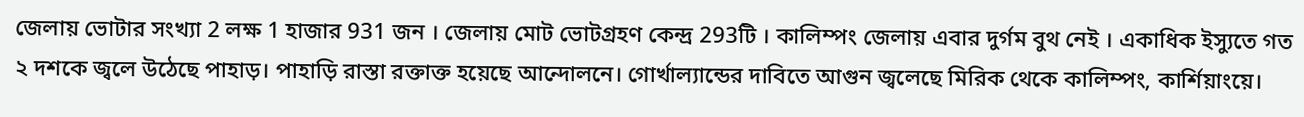জেলায় ভোটার সংখ্যা 2 লক্ষ 1 হাজার 931 জন । জেলায় মোট ভোটগ্রহণ কেন্দ্র 293টি । কালিম্পং জেলায় এবার দুর্গম বুথ নেই । একাধিক ইস্যুতে গত ২ দশকে জ্বলে উঠেছে পাহাড়। পাহাড়ি রাস্তা রক্তাক্ত হয়েছে আন্দোলনে। গোর্খাল্যান্ডের দাবিতে আগুন জ্বলেছে মিরিক থেকে কালিম্পং, কার্শিয়াংয়ে।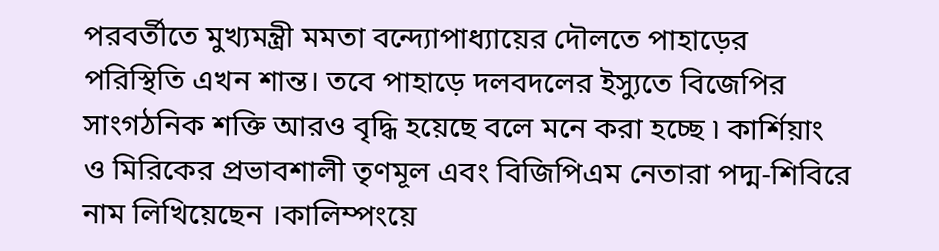পরবর্তীতে মুখ্যমন্ত্রী মমতা বন্দ্যোপাধ্যায়ের দৌলতে পাহাড়ের পরিস্থিতি এখন শান্ত। তবে পাহাড়ে দলবদলের ইস্যুতে বিজেপির সাংগঠনিক শক্তি আরও বৃদ্ধি হয়েছে বলে মনে করা হচ্ছে ৷ কার্শিয়াং ও মিরিকের প্রভাবশালী তৃণমূল এবং বিজিপিএম নেতারা পদ্ম-শিবিরে নাম লিখিয়েছেন ।কালিম্পংয়ে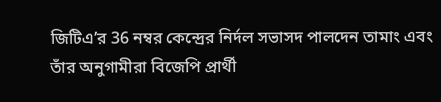জিটিএ’র 36 নম্বর কেন্দ্রের নির্দল সভাসদ পালদেন তামাং এবং তাঁর অনুগামীরা বিজেপি প্রার্থী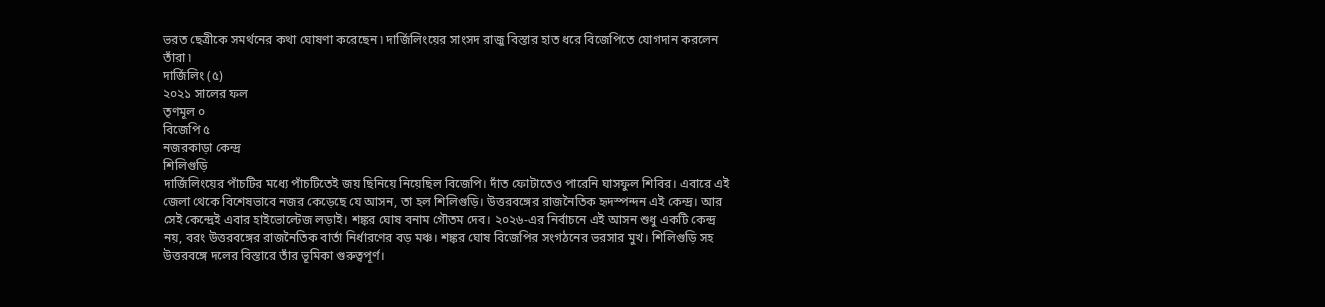ভরত ছেত্রীকে সমর্থনের কথা ঘোষণা করেছেন ৷ দার্জিলিংয়ের সাংসদ রাজু বিস্তার হাত ধরে বিজেপিতে যোগদান করলেন তাঁরা ৷
দার্জিলিং (৫)
২০২১ সালের ফল
তৃণমূল ০
বিজেপি ৫
নজরকাড়া কেন্দ্র
শিলিগুড়ি
দার্জিলিংয়ের পাঁচটির মধ্যে পাঁচটিতেই জয় ছিনিয়ে নিয়েছিল বিজেপি। দাঁত ফোটাতেও পারেনি ঘাসফুল শিবির। এবারে এই জেলা থেকে বিশেষভাবে নজর কেড়েছে যে আসন, তা হল শিলিগুড়ি। উত্তরবঙ্গের রাজনৈতিক হৃদস্পন্দন এই কেন্দ্র। আর সেই কেন্দ্রেই এবার হাইভোল্টেজ লড়াই। শঙ্কর ঘোষ বনাম গৌতম দেব। ২০২৬-এর নির্বাচনে এই আসন শুধু একটি কেন্দ্র নয়, বরং উত্তরবঙ্গের রাজনৈতিক বার্তা নির্ধারণের বড় মঞ্চ। শঙ্কর ঘোষ বিজেপির সংগঠনের ভরসার মুখ। শিলিগুড়ি সহ উত্তরবঙ্গে দলের বিস্তারে তাঁর ভূমিকা গুরুত্বপূর্ণ।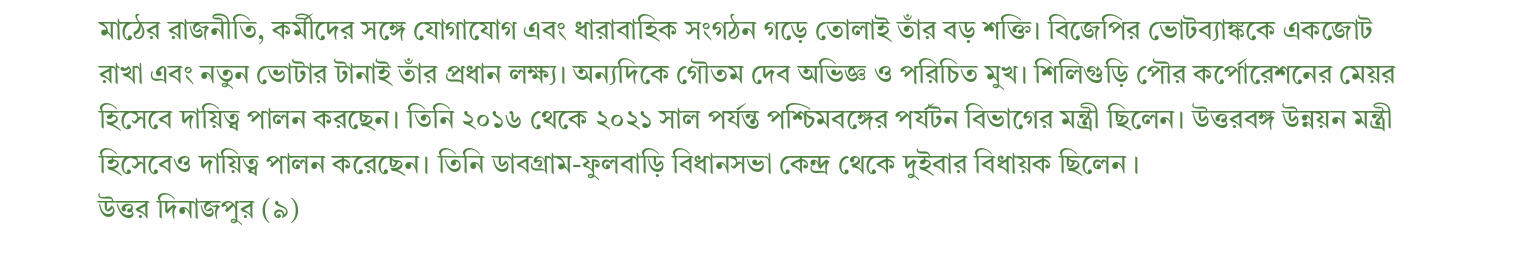মাঠের রাজনীতি, কর্মীদের সঙ্গে যোগাযোগ এবং ধারাবাহিক সংগঠন গড়ে তোলাই তাঁর বড় শক্তি। বিজেপির ভোটব্যাঙ্ককে একজোট রাখা এবং নতুন ভোটার টানাই তাঁর প্রধান লক্ষ্য। অন্যদিকে গৌতম দেব অভিজ্ঞ ও পরিচিত মুখ। শিলিগুড়ি পৌর কর্পোরেশনের মেয়র হিসেবে দায়িত্ব পালন করছেন। তিনি ২০১৬ থেকে ২০২১ সাল পর্যন্ত পশ্চিমবঙ্গের পর্যটন বিভাগের মন্ত্রী ছিলেন। উত্তরবঙ্গ উন্নয়ন মন্ত্রী হিসেবেও দায়িত্ব পালন করেছেন। তিনি ডাবগ্রাম-ফুলবাড়ি বিধানসভা কেন্দ্র থেকে দুইবার বিধায়ক ছিলেন ।
উত্তর দিনাজপুর (৯)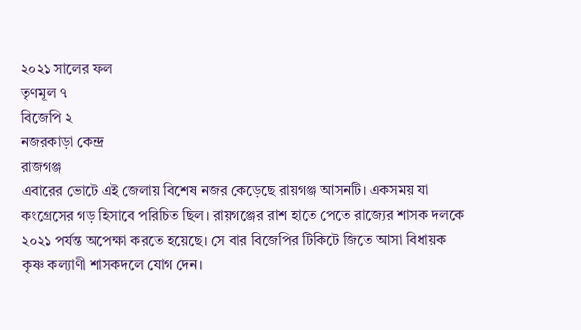২০২১ সালের ফল
তৃণমূল ৭
বিজেপি ২
নজরকাড়া কেন্দ্র
রাজগঞ্জ
এবারের ভোটে এই জেলায় বিশেষ নজর কেড়েছে রায়গঞ্জ আসনটি। একসময় যা কংগ্রেসের গড় হিসাবে পরিচিত ছিল। রায়গঞ্জের রাশ হাতে পেতে রাজ্যের শাসক দলকে ২০২১ পর্যন্ত অপেক্ষা করতে হয়েছে। সে বার বিজেপির টিকিটে জিতে আসা বিধায়ক কৃষ্ণ কল্যাণী শাসকদলে যোগ দেন।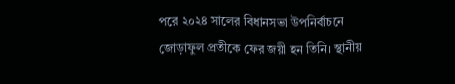পরে ২০২৪ সালের বিধানসভা উপনির্বাচনে জোড়াফুল প্রতীকে ফের জয়ী হন তিনি। স্থানীয়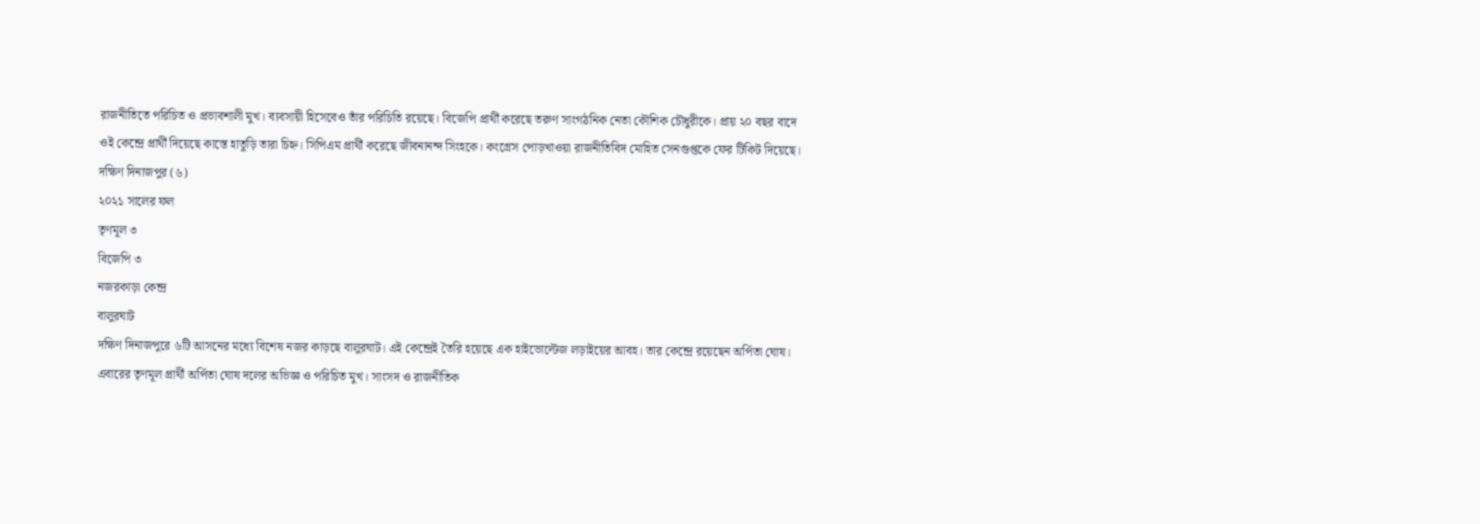রাজনীতিতে পরিচিত ও প্রভাবশালী মুখ। ব্যবসায়ী হিসেবেও তাঁর পরিচিতি রয়েছে। বিজেপি প্রার্থী করেছে তরুণ সাংগঠনিক নেতা কৌশিক চৌধুরীকে। প্রায় ২০ বছর বাদে ওই কেন্দ্রে প্রার্থী দিয়েছে কাস্তে হাতুড়ি তারা চিহ্ন। সিপিএম প্রার্থী করেছে জীবনানন্দ সিংহকে। কংগ্রেস পোড়খাওয়া রাজনীতিবিদ মোহিত সেনগুপ্তকে ফের টিকিট দিয়েছে।
দক্ষিণ দিনাজপুর (৬)
২০২১ সালের ফল
তৃণমূল ৩
বিজেপি ৩
নজরকাড়া কেন্দ্র
বালুরঘাট
দক্ষিণ দিনাজপুরে ৬টি আসনের মধ্যে বিশেষ নজর কাড়ছে বালুরঘাট। এই কেন্দ্রেই তৈরি হয়েছে এক হাইভোল্টেজ লড়াইয়ের আবহ। তার কেন্দ্রে রয়েছেন অর্পিতা ঘোষ। এবারের তৃণমূল প্রার্থী অর্পিতা ঘোষ দলের অভিজ্ঞ ও পরিচিত মুখ। সাংসদ ও রাজনীতিক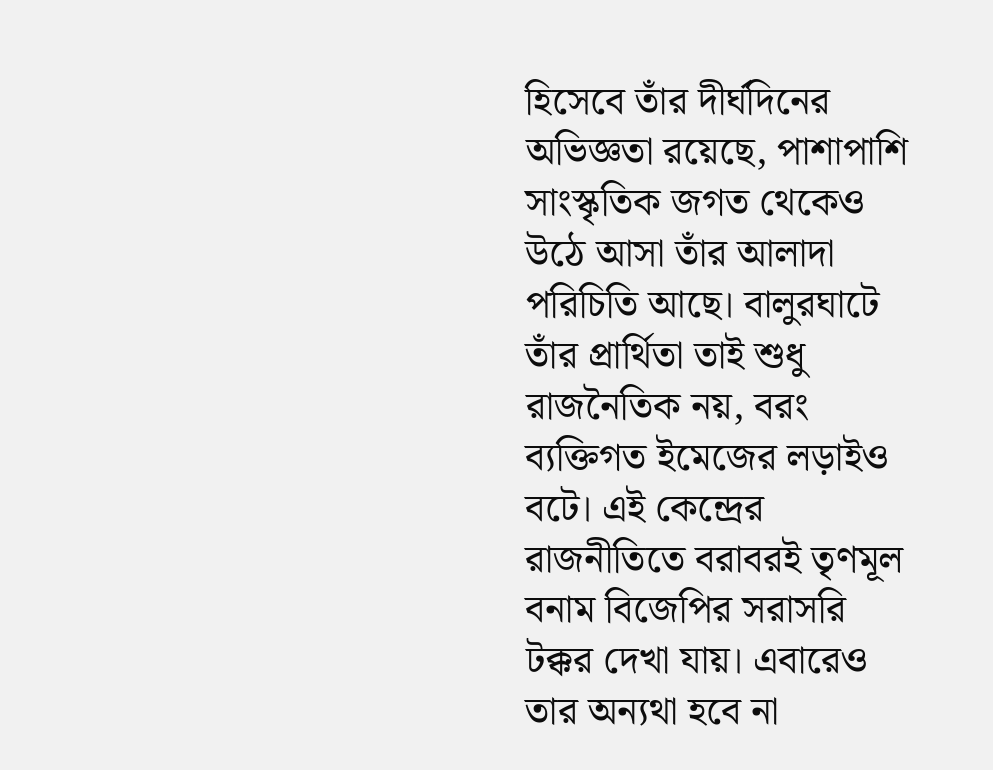হিসেবে তাঁর দীর্ঘদিনের অভিজ্ঞতা রয়েছে, পাশাপাশি সাংস্কৃতিক জগত থেকেও উঠে আসা তাঁর আলাদা পরিচিতি আছে। বালুরঘাটে তাঁর প্রার্থিতা তাই শুধু রাজনৈতিক নয়, বরং ব্যক্তিগত ইমেজের লড়াইও বটে। এই কেন্দ্রের রাজনীতিতে বরাবরই তৃণমূল বনাম বিজেপির সরাসরি টক্কর দেখা যায়। এবারেও তার অন্যথা হবে না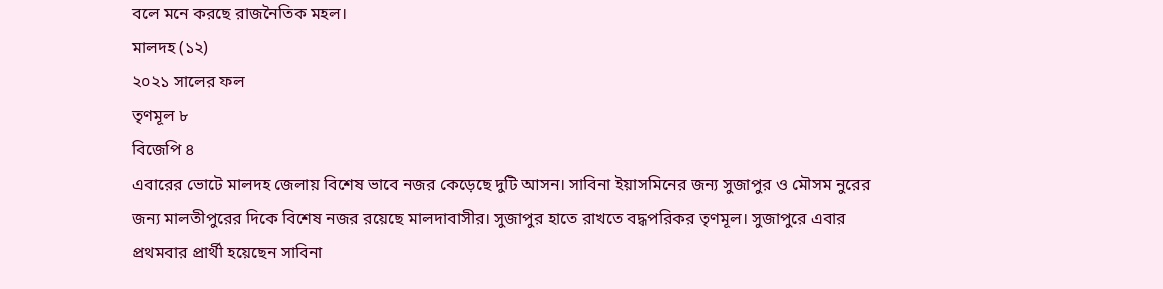বলে মনে করছে রাজনৈতিক মহল।
মালদহ (১২)
২০২১ সালের ফল
তৃণমূল ৮
বিজেপি ৪
এবারের ভোটে মালদহ জেলায় বিশেষ ভাবে নজর কেড়েছে দুটি আসন। সাবিনা ইয়াসমিনের জন্য সুজাপুর ও মৌসম নুরের জন্য মালতীপুরের দিকে বিশেষ নজর রয়েছে মালদাবাসীর। সুজাপুর হাতে রাখতে বদ্ধপরিকর তৃণমূল। সুজাপুরে এবার প্রথমবার প্রার্থী হয়েছেন সাবিনা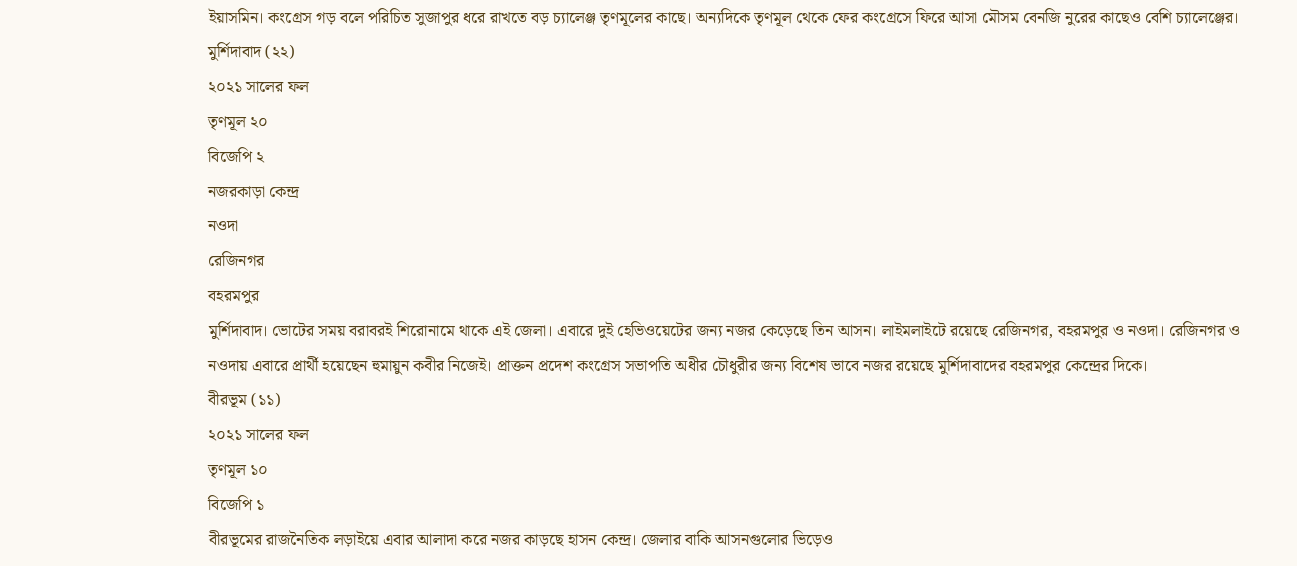ইয়াসমিন। কংগ্রেস গড় বলে পরিচিত সুজাপুর ধরে রাখতে বড় চ্যালেঞ্জ তৃণমূলের কাছে। অন্যদিকে তৃণমূল থেকে ফের কংগ্রেসে ফিরে আসা মৌসম বেনজি নুরের কাছেও বেশি চ্যালেঞ্জের।
মুর্শিদাবাদ (২২)
২০২১ সালের ফল
তৃণমূল ২০
বিজেপি ২
নজরকাড়া কেন্দ্র
নওদা
রেজিনগর
বহরমপুর
মুর্শিদাবাদ। ভোটের সময় বরাবরই শিরোনামে থাকে এই জেলা। এবারে দুই হেভিওয়েটের জন্য নজর কেড়েছে তিন আসন। লাইমলাইটে রয়েছে রেজিনগর, বহরমপুর ও নওদা। রেজিনগর ও নওদায় এবারে প্রার্থী হয়েছেন হুমায়ুন কবীর নিজেই। প্রাক্তন প্রদেশ কংগ্রেস সভাপতি অধীর চৌধুরীর জন্য বিশেষ ভাবে নজর রয়েছে মুর্শিদাবাদের বহরমপুর কেন্দ্রের দিকে।
বীরভূম (১১)
২০২১ সালের ফল
তৃণমূল ১০
বিজেপি ১
বীরভূমের রাজনৈতিক লড়াইয়ে এবার আলাদা করে নজর কাড়ছে হাসন কেন্দ্র। জেলার বাকি আসনগুলোর ভিড়েও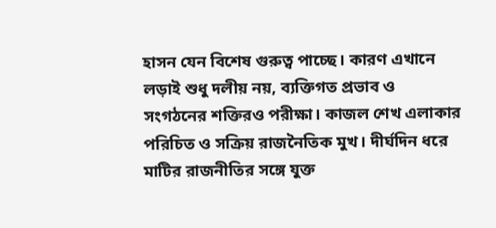হাসন যেন বিশেষ গুরুত্ব পাচ্ছে। কারণ এখানে লড়াই শুধু দলীয় নয়, ব্যক্তিগত প্রভাব ও সংগঠনের শক্তিরও পরীক্ষা। কাজল শেখ এলাকার পরিচিত ও সক্রিয় রাজনৈতিক মুখ। দীর্ঘদিন ধরে মাটির রাজনীতির সঙ্গে যুক্ত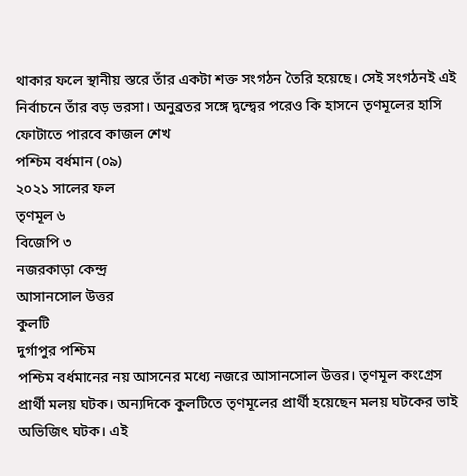থাকার ফলে স্থানীয় স্তরে তাঁর একটা শক্ত সংগঠন তৈরি হয়েছে। সেই সংগঠনই এই নির্বাচনে তাঁর বড় ভরসা। অনুব্রতর সঙ্গে দ্বন্দ্বের পরেও কি হাসনে তৃণমূলের হাসি ফোটাতে পারবে কাজল শেখ
পশ্চিম বর্ধমান (০৯)
২০২১ সালের ফল
তৃণমূল ৬
বিজেপি ৩
নজরকাড়া কেন্দ্র
আসানসোল উত্তর
কুলটি
দুর্গাপুর পশ্চিম
পশ্চিম বর্ধমানের নয় আসনের মধ্যে নজরে আসানসোল উত্তর। তৃণমূল কংগ্রেস প্রার্থী মলয় ঘটক। অন্যদিকে কুলটিতে তৃণমূলের প্রার্থী হয়েছেন মলয় ঘটকের ভাই অভিজিৎ ঘটক। এই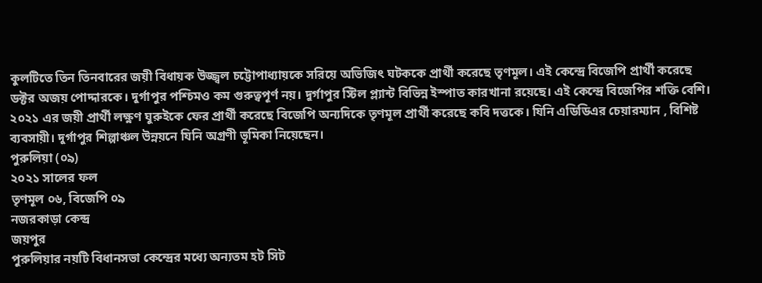কুলটিতে তিন তিনবারের জয়ী বিধায়ক উজ্জ্বল চট্টোপাধ্যায়কে সরিয়ে অভিজিৎ ঘটককে প্রার্থী করেছে তৃণমূল। এই কেন্দ্রে বিজেপি প্রার্থী করেছে ডক্টর অজয় পোদ্দারকে। দুর্গাপুর পশ্চিমও কম গুরুত্বপূর্ণ নয়। দুর্গাপুর স্টিল প্ল্যান্ট বিভিন্ন ইস্পাত কারখানা রয়েছে। এই কেন্দ্রে বিজেপির শক্তি বেশি। ২০২১ এর জয়ী প্রার্থী লক্ষ্ণণ ঘুরুইকে ফের প্রার্থী করেছে বিজেপি অন্যদিকে তৃণমূল প্রার্থী করেছে কবি দত্তকে। যিনি এডিডিএর চেয়ারম্যান , বিশিষ্ট ব্যবসায়ী। দুর্গাপুর শিল্পাঞ্চল উন্নয়নে যিনি অগ্রণী ভূমিকা নিয়েছেন।
পুরুলিয়া (০৯)
২০২১ সালের ফল
তৃণমূল ০৬, বিজেপি ০৯
নজরকাড়া কেন্দ্র
জয়পুর
পুরুলিয়ার নয়টি বিধানসভা কেন্দ্রের মধ্যে অন্যতম হট সিট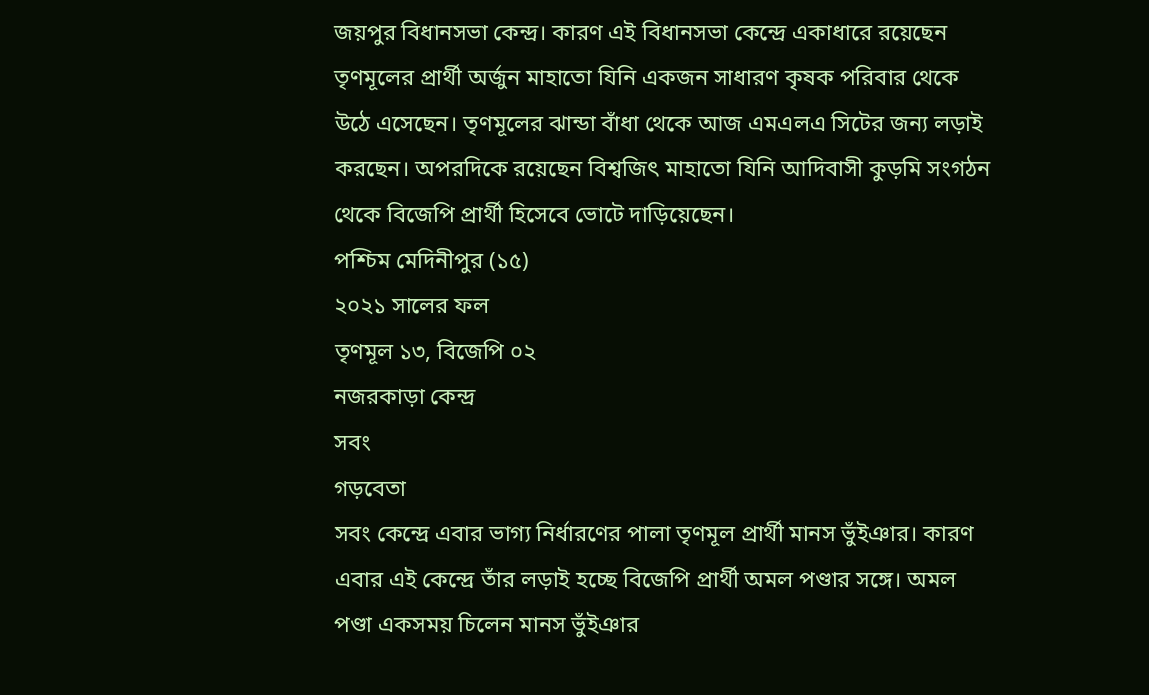জয়পুর বিধানসভা কেন্দ্র। কারণ এই বিধানসভা কেন্দ্রে একাধারে রয়েছেন তৃণমূলের প্রার্থী অর্জুন মাহাতো যিনি একজন সাধারণ কৃষক পরিবার থেকে উঠে এসেছেন। তৃণমূলের ঝান্ডা বাঁধা থেকে আজ এমএলএ সিটের জন্য লড়াই করছেন। অপরদিকে রয়েছেন বিশ্বজিৎ মাহাতো যিনি আদিবাসী কুড়মি সংগঠন থেকে বিজেপি প্রার্থী হিসেবে ভোটে দাড়িয়েছেন।
পশ্চিম মেদিনীপুর (১৫)
২০২১ সালের ফল
তৃণমূল ১৩, বিজেপি ০২
নজরকাড়া কেন্দ্র
সবং
গড়বেতা
সবং কেন্দ্রে এবার ভাগ্য নির্ধারণের পালা তৃণমূল প্রার্থী মানস ভুঁইঞার। কারণ এবার এই কেন্দ্রে তাঁর লড়াই হচ্ছে বিজেপি প্রার্থী অমল পণ্ডার সঙ্গে। অমল পণ্ডা একসময় চিলেন মানস ভুঁইঞার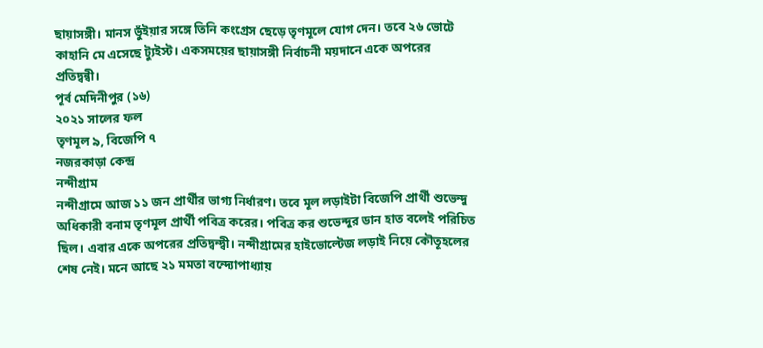ছায়াসঙ্গী। মানস ভুঁইয়ার সঙ্গে তিনি কংগ্রেস ছেড়ে তৃণমূলে যোগ দেন। তবে ২৬ ভোটে কাহানি মে এসেছে ট্যুইস্ট। একসময়ের ছায়াসঙ্গী নির্বাচনী ময়দানে একে অপরের প্রতিদ্বন্বী।
পূর্ব মেদিনীপুর (১৬)
২০২১ সালের ফল
তৃণমূল ৯, বিজেপি ৭
নজরকাড়া কেন্দ্র
নন্দীগ্রাম
নন্দীগ্রামে আজ ১১ জন প্রার্থীর ভাগ্য নির্ধারণ। তবে মূল লড়াইটা বিজেপি প্রার্থী শুভেন্দু অধিকারী বনাম তৃণমূল প্রার্থী পবিত্র করের। পবিত্র কর শুভেন্দুর ডান হাত বলেই পরিচিত ছিল। এবার একে অপরের প্রতিদ্বন্দ্বী। নন্দীগ্রামের হাইভোল্টেজ লড়াই নিয়ে কৌতূহলের শেষ নেই। মনে আছে ২১ মমতা বন্দ্যোপাধ্যায়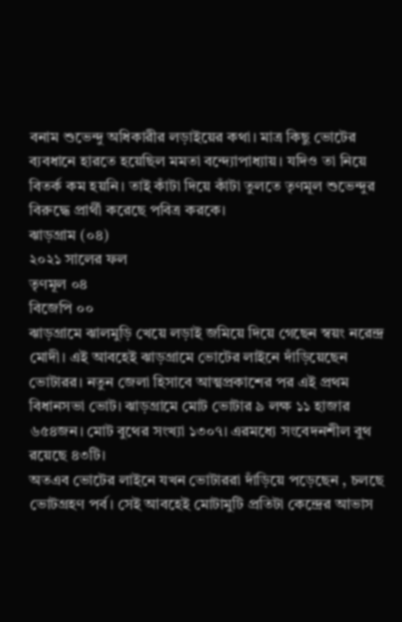বনাম শুভেন্দু অধিকারীর লড়াইয়ের কথা। মাত্র কিছু ভোটের ব্যবধানে হারতে হয়েছিল মমতা বন্দ্যোপাধ্যায়। যদিও তা নিয়ে বিতর্ক কম হয়নি। তাই কাঁটা দিয়ে কাঁটা তুলতে তৃণমূল শুভেন্দুর বিরুদ্ধে প্রার্থী করেছে পবিত্র করকে।
ঝাড়গ্রাম (০৪)
২০২১ সালের ফল
তৃণমূল ০৪
বিজেপি ০০
ঝাড়গ্রামে ঝালমুড়ি খেয়ে লড়াই জমিয়ে দিয়ে গেছেন স্বয়ং নরেন্দ্র মোদী। এই আবহেই ঝাড়গ্রামে ভোটের লাইনে দাঁড়িয়েছেন ভোটারর। নতুন জেলা হিসাবে আত্মপ্রকাশের পর এই প্রথম বিধানসভা ভোট। ঝাড়গ্রামে মোট ভোটার ৯ লক্ষ ১১ হাজার ৬৫৪জন। মোট বুথের সংখ্যা ১৩০৭। এরমধ্যে সংবেদনশীল বুথ রয়েছে ৪৩টি।
অতএব ভোটের লাইনে যখন ভোটাররা দাঁড়িয়ে পড়েছেন , চলছে ভোটগ্রহণ পর্ব। সেই আবহেই মোটামুটি প্রতিটা কেন্দ্রের আভাস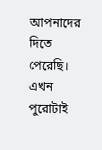আপনাদের দিতে পেরেছি। এখন পুরোটাই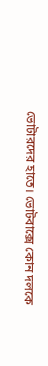ভোটারদের হাতে। ভোটবাক্সে কোন দলকে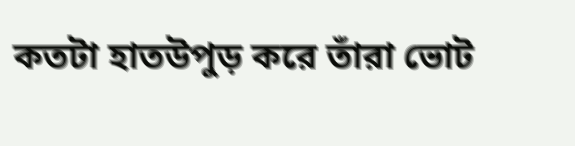কতটা হাতউপুড় করে তাঁরা ভোট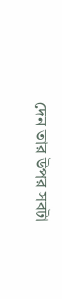দেন তার উপর সবটা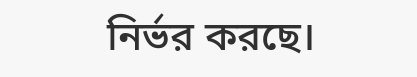নির্ভর করছে।